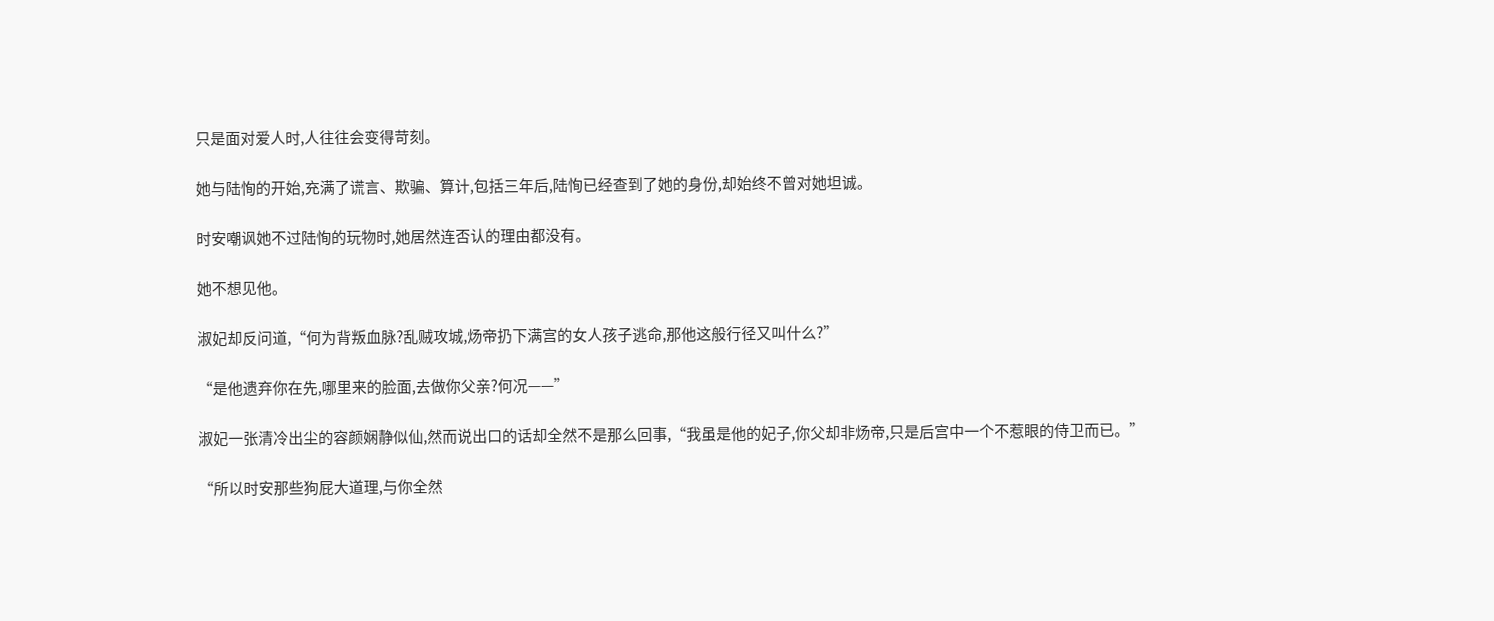只是面对爱人时,人往往会变得苛刻。

她与陆恂的开始,充满了谎言、欺骗、算计,包括三年后,陆恂已经查到了她的身份,却始终不曾对她坦诚。

时安嘲讽她不过陆恂的玩物时,她居然连否认的理由都没有。

她不想见他。

淑妃却反问道,“何为背叛血脉?乱贼攻城,炀帝扔下满宫的女人孩子逃命,那他这般行径又叫什么?”

“是他遗弃你在先,哪里来的脸面,去做你父亲?何况——”

淑妃一张清冷出尘的容颜娴静似仙,然而说出口的话却全然不是那么回事,“我虽是他的妃子,你父却非炀帝,只是后宫中一个不惹眼的侍卫而已。”

“所以时安那些狗屁大道理,与你全然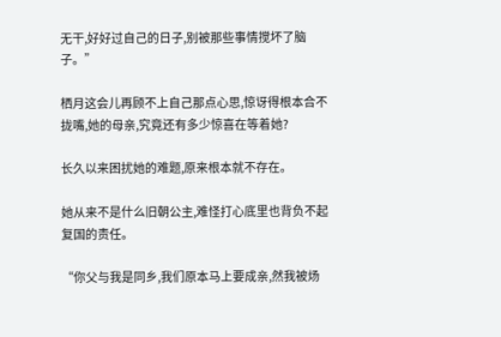无干,好好过自己的日子,别被那些事情搅坏了脑子。”

栖月这会儿再顾不上自己那点心思,惊讶得根本合不拢嘴,她的母亲,究竟还有多少惊喜在等着她?

长久以来困扰她的难题,原来根本就不存在。

她从来不是什么旧朝公主,难怪打心底里也背负不起复国的责任。

“你父与我是同乡,我们原本马上要成亲,然我被炀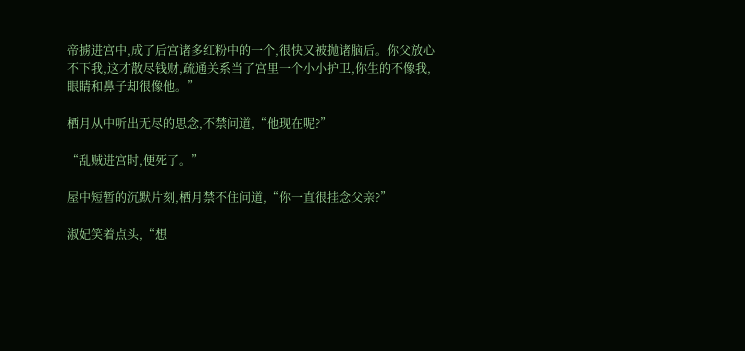帝掳进宫中,成了后宫诸多红粉中的一个,很快又被抛诸脑后。你父放心不下我,这才散尽钱财,疏通关系当了宫里一个小小护卫,你生的不像我,眼睛和鼻子却很像他。”

栖月从中听出无尽的思念,不禁问道,“他现在呢?”

“乱贼进宫时,便死了。”

屋中短暂的沉默片刻,栖月禁不住问道,“你一直很挂念父亲?”

淑妃笑着点头,“想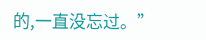的,一直没忘过。”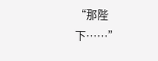“那陛下……”